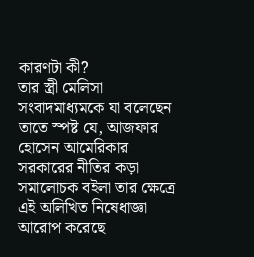কারণটা কী?
তার স্ত্রী মেলিসা সংবাদমাধ্যমকে যা বলেছেন তাতে স্পষ্ট যে, আজফার হোসেন আমেরিকার সরকারের নীতির কড়া সমালোচক বইলা তার ক্ষেত্রে এই অলিখিত নিষেধাজ্ঞা আরোপ করেছে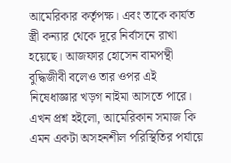আমেরিকার কর্তৃপক্ষ। এবং তাকে কার্যত স্ত্রী কন্যার থেকে দূরে নির্বাসনে রাখা হয়েছে। আজফার হোসেন বামপন্থী বুদ্ধিজীবী বলেও তার ওপর এই নিষেধাজ্ঞার খড়গ নাইমা আসতে পারে।
এখন প্রশ্ন হইলো, আমেরিকান সমাজ কি এমন একটা অসহনশীল পরিস্থিতির পর্যায়ে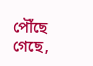পৌঁছে গেছে,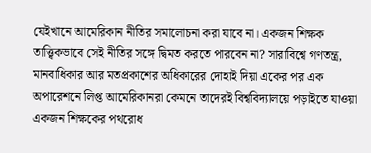যেইখানে আমেরিকান নীতির সমালোচনা করা যাবে না। একজন শিক্ষক তাত্ত্বিকভাবে সেই নীতির সঙ্গে দ্বিমত করতে পারবেন না? সারাবিশ্বে গণতন্ত্র, মানবাধিকার আর মতপ্রকাশের অধিকারের দোহাই দিয়া একের পর এক অপারেশনে লিপ্ত আমেরিকানরা কেমনে তাদেরই বিশ্ববিদ্যালয়ে পড়াইতে যাওয়া একজন শিক্ষকের পথরোধ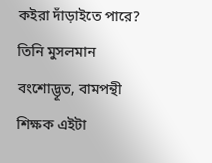কইরা দাঁড়াইতে পারে?
তিনি মুসলমান বংশোদ্ভূত, বামপন্থী শিক্ষক এইটা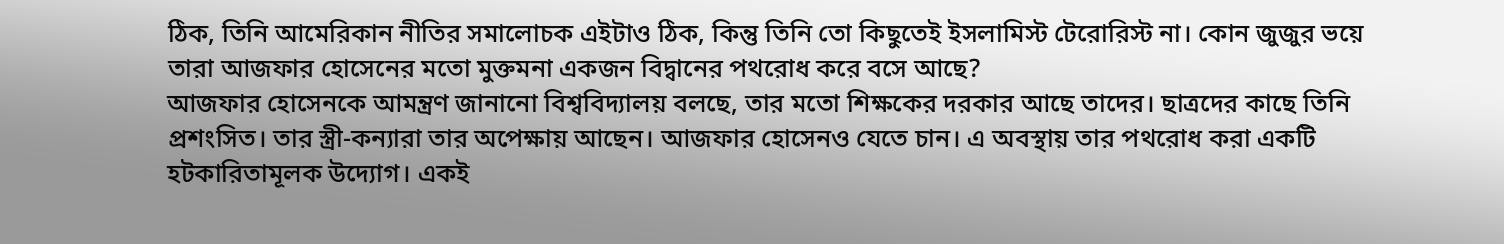ঠিক, তিনি আমেরিকান নীতির সমালোচক এইটাও ঠিক, কিন্তু তিনি তো কিছুতেই ইসলামিস্ট টেরোরিস্ট না। কোন জুজুর ভয়ে তারা আজফার হোসেনের মতো মুক্তমনা একজন বিদ্বানের পথরোধ করে বসে আছে?
আজফার হোসেনকে আমন্ত্রণ জানানো বিশ্ববিদ্যালয় বলছে, তার মতো শিক্ষকের দরকার আছে তাদের। ছাত্রদের কাছে তিনি প্রশংসিত। তার স্ত্রী-কন্যারা তার অপেক্ষায় আছেন। আজফার হোসেনও যেতে চান। এ অবস্থায় তার পথরোধ করা একটি হটকারিতামূলক উদ্যোগ। একই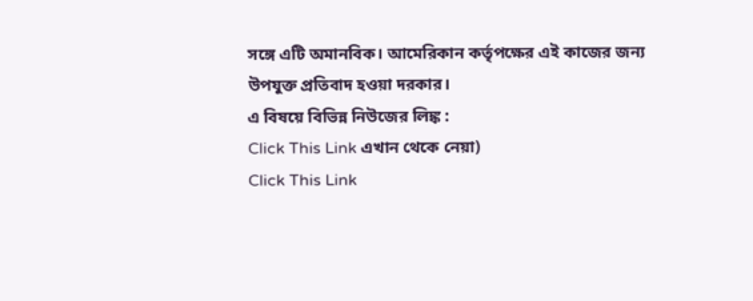সঙ্গে এটি অমানবিক। আমেরিকান কর্তৃপক্ষের এই কাজের জন্য উপযুক্ত প্রতিবাদ হওয়া দরকার।
এ বিষয়ে বিভিন্ন নিউজের লিঙ্ক :
Click This Link এখান থেকে নেয়া)
Click This Link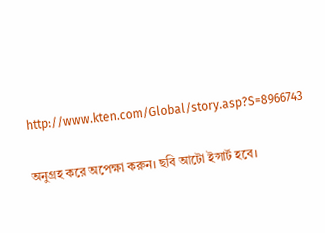http://www.kten.com/Global/story.asp?S=8966743

অনুগ্রহ করে অপেক্ষা করুন। ছবি আটো ইন্সার্ট হবে।